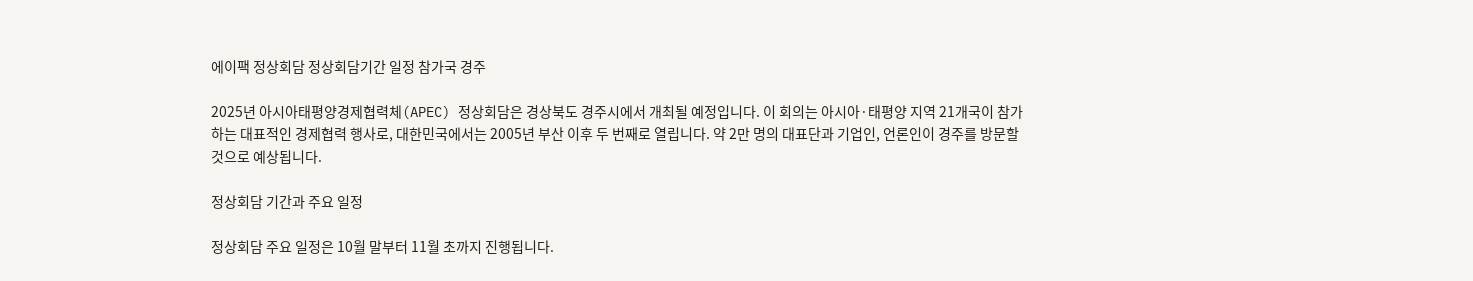에이팩 정상회담 정상회담기간 일정 참가국 경주

2025년 아시아태평양경제협력체(APEC) 정상회담은 경상북도 경주시에서 개최될 예정입니다. 이 회의는 아시아·태평양 지역 21개국이 참가하는 대표적인 경제협력 행사로, 대한민국에서는 2005년 부산 이후 두 번째로 열립니다. 약 2만 명의 대표단과 기업인, 언론인이 경주를 방문할 것으로 예상됩니다.

정상회담 기간과 주요 일정

정상회담 주요 일정은 10월 말부터 11월 초까지 진행됩니다.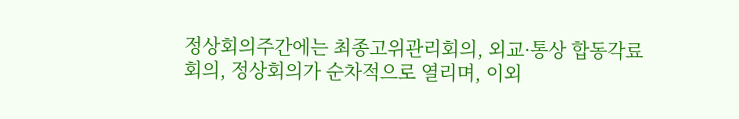정상회의주간에는 최종고위관리회의, 외교·통상 합동각료회의, 정상회의가 순차적으로 열리며, 이외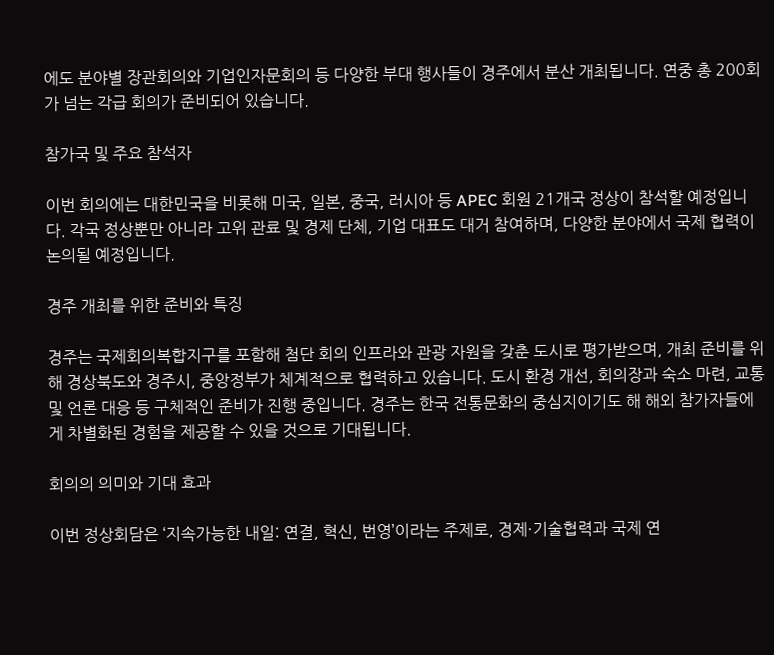에도 분야별 장관회의와 기업인자문회의 등 다양한 부대 행사들이 경주에서 분산 개최됩니다. 연중 총 200회가 넘는 각급 회의가 준비되어 있습니다.

참가국 및 주요 참석자

이번 회의에는 대한민국을 비롯해 미국, 일본, 중국, 러시아 등 APEC 회원 21개국 정상이 참석할 예정입니다. 각국 정상뿐만 아니라 고위 관료 및 경제 단체, 기업 대표도 대거 참여하며, 다양한 분야에서 국제 협력이 논의될 예정입니다.

경주 개최를 위한 준비와 특징

경주는 국제회의복합지구를 포함해 첨단 회의 인프라와 관광 자원을 갖춘 도시로 평가받으며, 개최 준비를 위해 경상북도와 경주시, 중앙정부가 체계적으로 협력하고 있습니다. 도시 환경 개선, 회의장과 숙소 마련, 교통 및 언론 대응 등 구체적인 준비가 진행 중입니다. 경주는 한국 전통문화의 중심지이기도 해 해외 참가자들에게 차별화된 경험을 제공할 수 있을 것으로 기대됩니다.

회의의 의미와 기대 효과

이번 정상회담은 ‘지속가능한 내일: 연결, 혁신, 번영’이라는 주제로, 경제·기술협력과 국제 연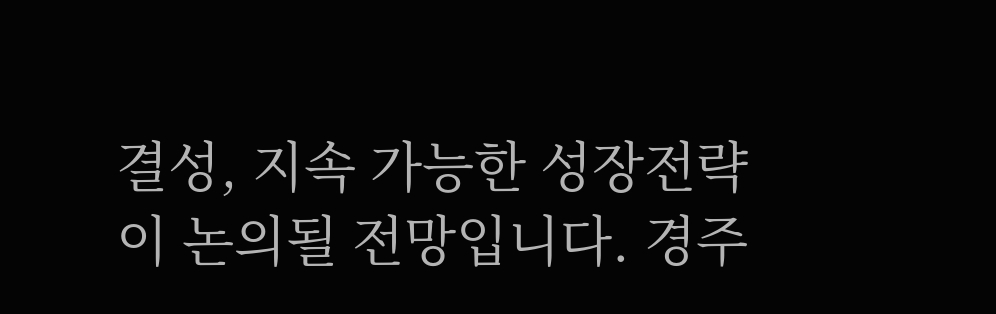결성, 지속 가능한 성장전략이 논의될 전망입니다. 경주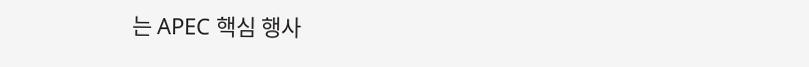는 APEC 핵심 행사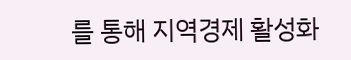를 통해 지역경제 활성화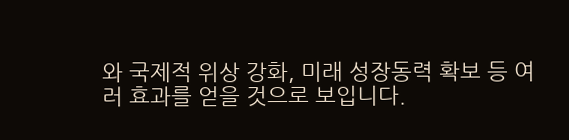와 국제적 위상 강화, 미래 성장동력 확보 등 여러 효과를 얻을 것으로 보입니다.